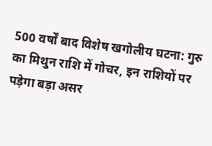500 वर्षों बाद विशेष खगोलीय घटना: गुरु का मिथुन राशि में गोचर, इन राशियों पर पड़ेगा बड़ा असर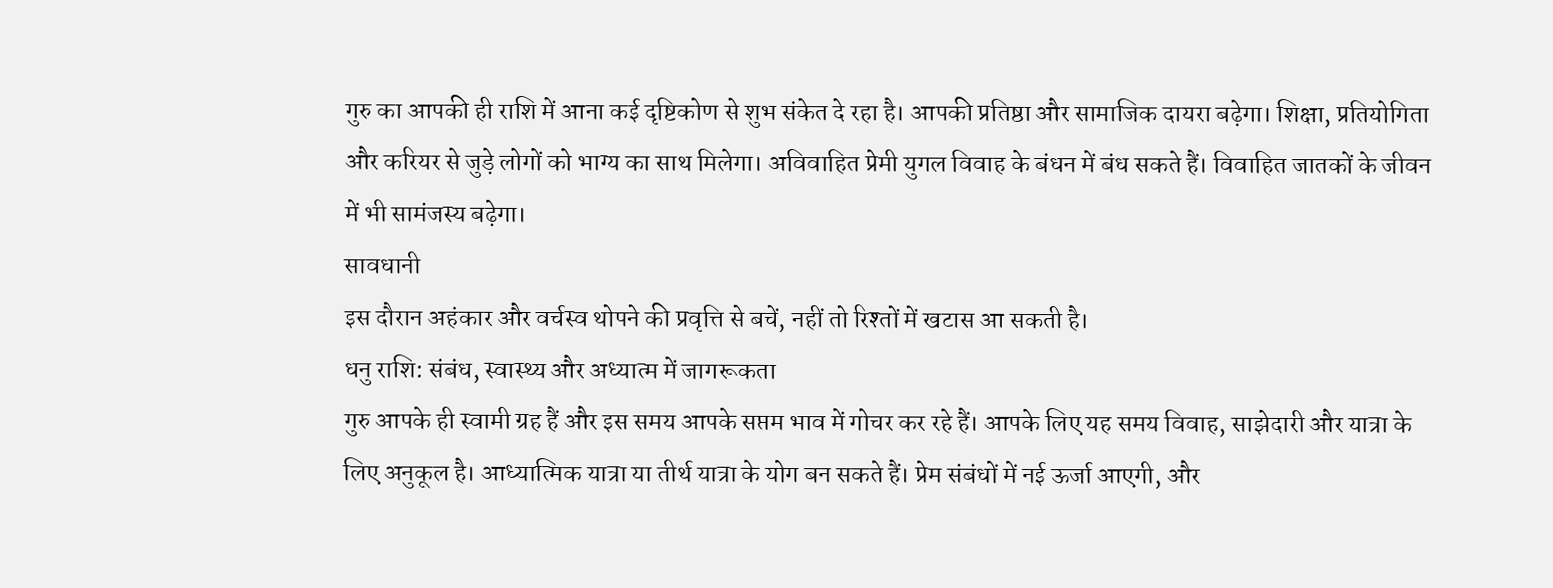गुरु का आपकी ही राशि में आना कई दृष्टिकोण से शुभ संकेत दे रहा है। आपकी प्रतिष्ठा और सामाजिक दायरा बढ़ेगा। शिक्षा, प्रतियोगिता और करियर से जुड़े लोगों को भाग्य का साथ मिलेगा। अविवाहित प्रेमी युगल विवाह के बंधन में बंध सकते हैं। विवाहित जातकों के जीवन में भी सामंजस्य बढ़ेगा।
सावधानी
इस दौरान अहंकार और वर्चस्व थोपने की प्रवृत्ति से बचें, नहीं तो रिश्तों में खटास आ सकती है।
धनु राशि: संबंध, स्वास्थ्य और अध्यात्म में जागरूकता
गुरु आपके ही स्वामी ग्रह हैं और इस समय आपके सप्तम भाव में गोचर कर रहे हैं। आपके लिए यह समय विवाह, साझेदारी और यात्रा के लिए अनुकूल है। आध्यात्मिक यात्रा या तीर्थ यात्रा के योग बन सकते हैं। प्रेम संबंधों में नई ऊर्जा आएगी, और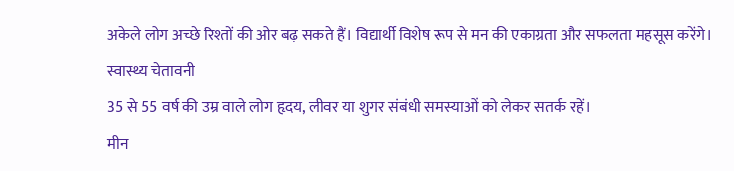अकेले लोग अच्छे रिश्तों की ओर बढ़ सकते हैं। विद्यार्थी विशेष रूप से मन की एकाग्रता और सफलता महसूस करेंगे।
स्वास्थ्य चेतावनी
35 से 55 वर्ष की उम्र वाले लोग हृदय, लीवर या शुगर संबंधी समस्याओं को लेकर सतर्क रहें।
मीन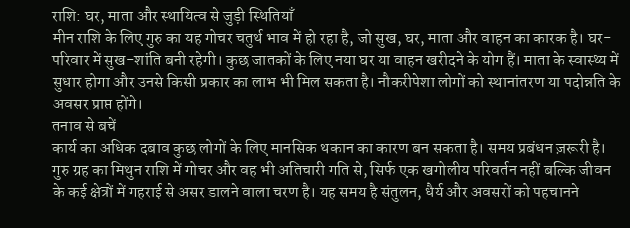राशि: घर, माता और स्थायित्व से जुड़ी स्थितियाँ
मीन राशि के लिए गुरु का यह गोचर चतुर्थ भाव में हो रहा है, जो सुख, घर, माता और वाहन का कारक है। घर-परिवार में सुख-शांति बनी रहेगी। कुछ जातकों के लिए नया घर या वाहन खरीदने के योग हैं। माता के स्वास्थ्य में सुधार होगा और उनसे किसी प्रकार का लाभ भी मिल सकता है। नौकरीपेशा लोगों को स्थानांतरण या पदोन्नति के अवसर प्राप्त होंगे।
तनाव से बचें
कार्य का अधिक दबाव कुछ लोगों के लिए मानसिक थकान का कारण बन सकता है। समय प्रबंधन ज़रूरी है।
गुरु ग्रह का मिथुन राशि में गोचर और वह भी अतिचारी गति से, सिर्फ एक खगोलीय परिवर्तन नहीं बल्कि जीवन के कई क्षेत्रों में गहराई से असर डालने वाला चरण है। यह समय है संतुलन, धैर्य और अवसरों को पहचानने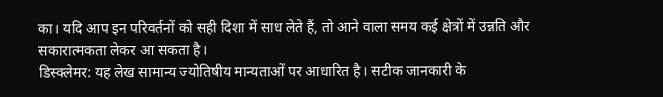का। यदि आप इन परिवर्तनों को सही दिशा में साध लेते हैं, तो आने वाला समय कई क्षेत्रों में उन्नति और सकारात्मकता लेकर आ सकता है।
डिस्क्लेमर: यह लेख सामान्य ज्योतिषीय मान्यताओं पर आधारित है। सटीक जानकारी के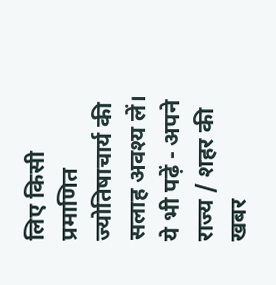लिए किसी प्रमाणित ज्योतिषाचार्य की सलाह अवश्य लें।
ये भी पढ़ें - अपने राज्य / शहर की खबर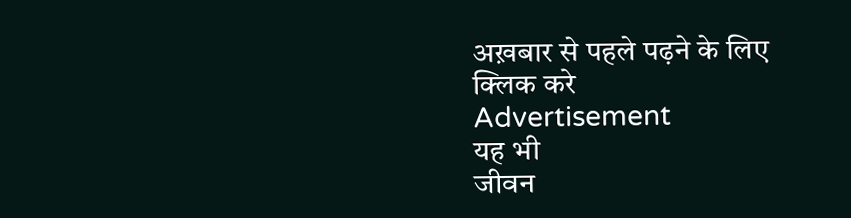अख़बार से पहले पढ़ने के लिए क्लिक करे
Advertisement
यह भी
जीवन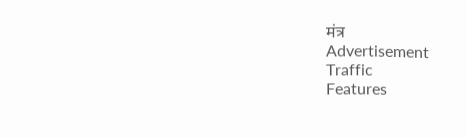मंत्र
Advertisement
Traffic
Features